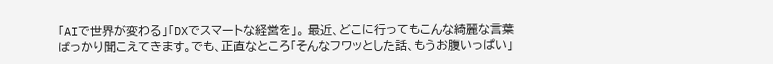「AIで世界が変わる」「DXでスマートな経営を」。 最近、どこに行ってもこんな綺麗な言葉ばっかり聞こえてきます。でも、正直なところ「そんなフワッとした話、もうお腹いっぱい」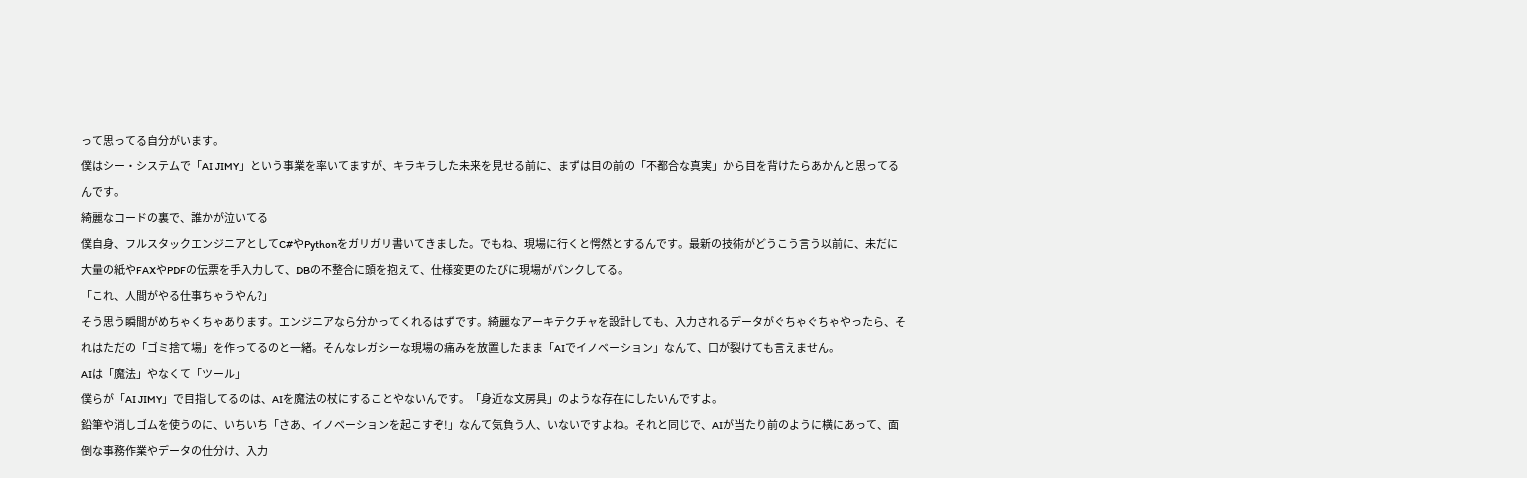って思ってる自分がいます。
僕はシー・システムで「AI JIMY」という事業を率いてますが、キラキラした未来を見せる前に、まずは目の前の「不都合な真実」から目を背けたらあかんと思ってるんです。
綺麗なコードの裏で、誰かが泣いてる
僕自身、フルスタックエンジニアとしてC#やPythonをガリガリ書いてきました。でもね、現場に行くと愕然とするんです。最新の技術がどうこう言う以前に、未だに大量の紙やFAXやPDFの伝票を手入力して、DBの不整合に頭を抱えて、仕様変更のたびに現場がパンクしてる。
「これ、人間がやる仕事ちゃうやん?」
そう思う瞬間がめちゃくちゃあります。エンジニアなら分かってくれるはずです。綺麗なアーキテクチャを設計しても、入力されるデータがぐちゃぐちゃやったら、それはただの「ゴミ捨て場」を作ってるのと一緒。そんなレガシーな現場の痛みを放置したまま「AIでイノベーション」なんて、口が裂けても言えません。
AIは「魔法」やなくて「ツール」
僕らが「AI JIMY」で目指してるのは、AIを魔法の杖にすることやないんです。「身近な文房具」のような存在にしたいんですよ。
鉛筆や消しゴムを使うのに、いちいち「さあ、イノベーションを起こすぞ!」なんて気負う人、いないですよね。それと同じで、AIが当たり前のように横にあって、面倒な事務作業やデータの仕分け、入力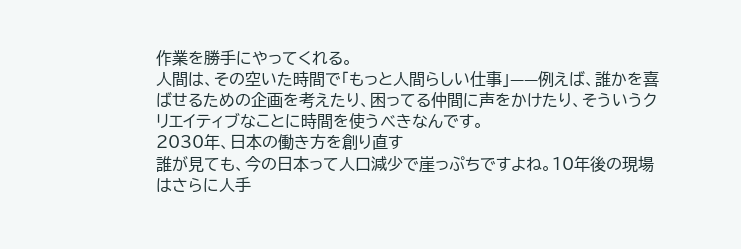作業を勝手にやってくれる。
人間は、その空いた時間で「もっと人間らしい仕事」——例えば、誰かを喜ばせるための企画を考えたり、困ってる仲間に声をかけたり、そういうクリエイティブなことに時間を使うべきなんです。
2030年、日本の働き方を創り直す
誰が見ても、今の日本って人口減少で崖っぷちですよね。10年後の現場はさらに人手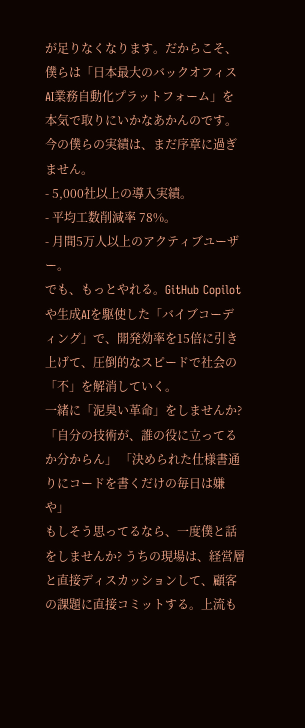が足りなくなります。だからこそ、僕らは「日本最大のバックオフィスAI業務自動化プラットフォーム」を本気で取りにいかなあかんのです。
今の僕らの実績は、まだ序章に過ぎません。
- 5,000社以上の導入実績。
- 平均工数削減率 78%。
- 月間5万人以上のアクティブユーザー。
でも、もっとやれる。GitHub Copilotや生成AIを駆使した「バイブコーディング」で、開発効率を15倍に引き上げて、圧倒的なスピードで社会の「不」を解消していく。
一緒に「泥臭い革命」をしませんか?
「自分の技術が、誰の役に立ってるか分からん」 「決められた仕様書通りにコードを書くだけの毎日は嫌や」
もしそう思ってるなら、一度僕と話をしませんか? うちの現場は、経営層と直接ディスカッションして、顧客の課題に直接コミットする。上流も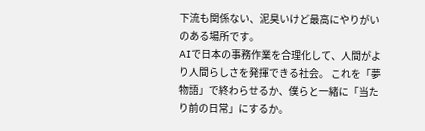下流も関係ない、泥臭いけど最高にやりがいのある場所です。
AIで日本の事務作業を合理化して、人間がより人間らしさを発揮できる社会。 これを「夢物語」で終わらせるか、僕らと一緒に「当たり前の日常」にするか。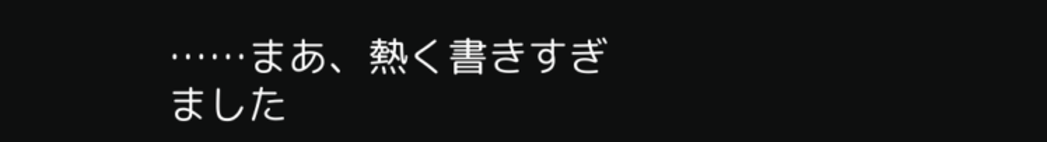……まあ、熱く書きすぎました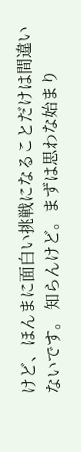けど、ほんまに面白い挑戦になることだけは間違いないです。 知らんけど。まずは思わな始まり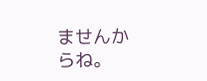ませんからね。